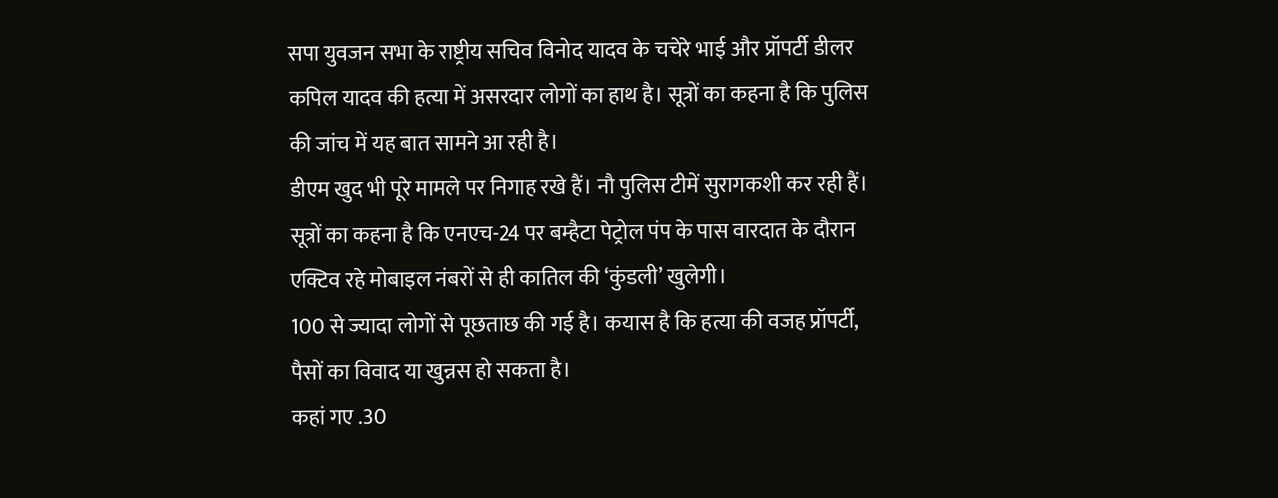सपा युवजन सभा के राष्ट्रीय सचिव विनोद यादव के चचेरे भाई और प्रॉपर्टी डीलर कपिल यादव की हत्या में असरदार लोगों का हाथ है। सूत्रों का कहना है कि पुलिस की जांच में यह बात सामने आ रही है।
डीएम खुद भी पूरे मामले पर निगाह रखे हैं। नौ पुलिस टीमें सुरागकशी कर रही हैं। सूत्रों का कहना है कि एनएच-24 पर बम्हैटा पेट्रोल पंप के पास वारदात के दौरान एक्टिव रहे मोबाइल नंबरों से ही कातिल की ‘कुंडली’ खुलेगी।
100 से ज्यादा लोगों से पूछताछ की गई है। कयास है कि हत्या की वजह प्रॉपर्टी, पैसों का विवाद या खुन्नस हो सकता है।
कहां गए .30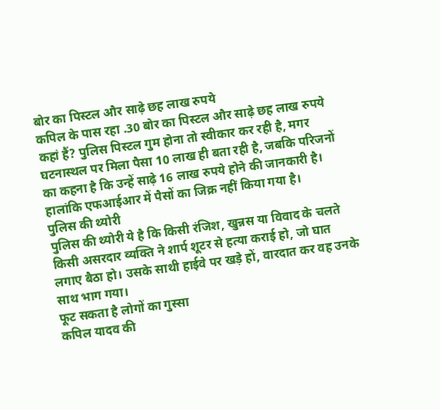बोर का पिस्टल और साढ़े छह लाख रुपये
कपिल के पास रहा .30 बोर का पिस्टल और साढ़े छह लाख रुपये कहां हैं? पुलिस पिस्टल गुम होना तो स्वीकार कर रही है, मगर घटनास्थल पर मिला पैसा 10 लाख ही बता रही है, जबकि परिजनों का कहना है कि उन्हें साढ़े 16 लाख रुपये होने की जानकारी है। हालांकि एफआईआर में पैसों का जिक्र नहीं किया गया है।
पुलिस की थ्योरी
पुलिस की थ्योरी ये है कि किसी रंजिश, खुन्नस या विवाद के चलते किसी असरदार व्यक्ति ने शार्प शूटर से हत्या कराई हो, जो घात लगाए बैठा हो। उसके साथी हाईवे पर खड़े हों, वारदात कर वह उनके साथ भाग गया।
फूट सकता है लोगों का गुस्सा
कपिल यादव की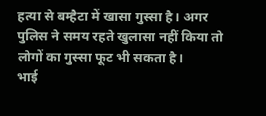हत्या से बम्हैटा में खासा गुस्सा है। अगर पुलिस ने समय रहते खुलासा नहीं किया तो लोगों का गुस्सा फूट भी सकता है।
भाई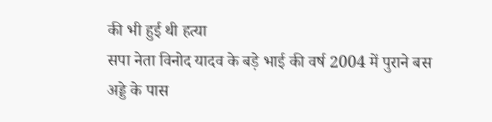की भी हुई थी हत्या
सपा नेता विनोद यादव के बड़े भाई की वर्ष 2004 में पुराने बस अड्डे के पास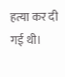हत्या कर दी गई थी।